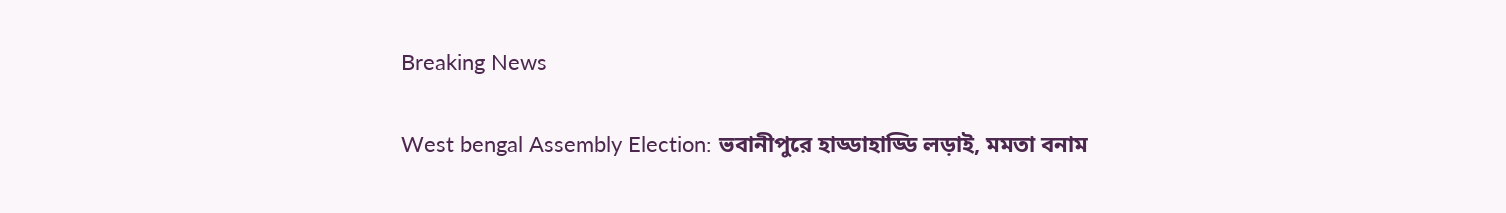Breaking News

West bengal Assembly Election: ভবানীপুরে হাড্ডাহাড্ডি লড়াই, মমতা বনাম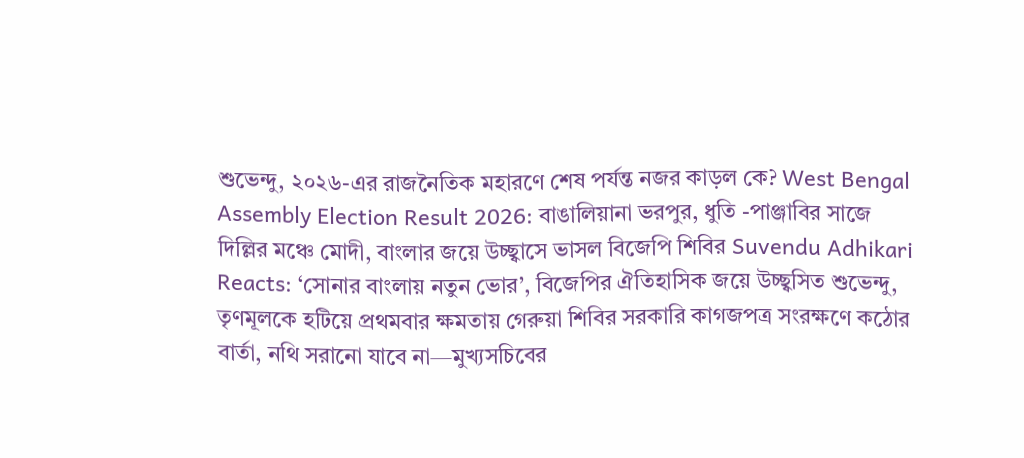শুভেন্দু, ২০২৬-এর রাজনৈতিক মহারণে শেষ পর্যন্ত নজর কাড়ল কে? West Bengal Assembly Election Result 2026: বাঙালিয়ানা ভরপুর, ধুতি -পাঞ্জাবির সাজে দিল্লির মঞ্চে মোদী, বাংলার জয়ে উচ্ছ্বাসে ভাসল বিজেপি শিবির Suvendu Adhikari Reacts: ‘সোনার বাংলায় নতুন ভোর’, বিজেপির ঐতিহাসিক জয়ে উচ্ছ্বসিত শুভেন্দু, তৃণমূলকে হটিয়ে প্রথমবার ক্ষমতায় গেরুয়া শিবির সরকারি কাগজপত্র সংরক্ষণে কঠোর বার্তা, নথি সরানো যাবে না—মুখ্যসচিবের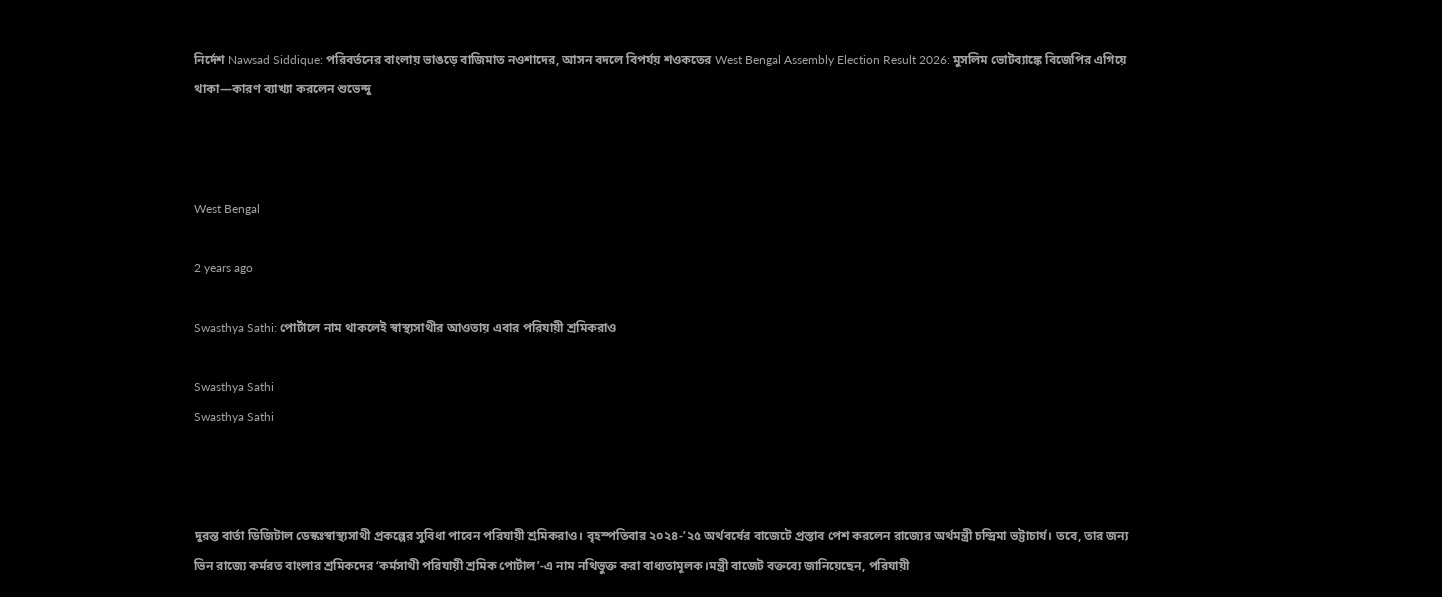নির্দেশ Nawsad Siddique: পরিবর্তনের বাংলায় ভাঙড়ে বাজিমাত নওশাদের, আসন বদলে বিপর্যয় শওকতের West Bengal Assembly Election Result 2026: মুসলিম ভোটব্যাঙ্কে বিজেপির এগিয়ে থাকা—কারণ ব্যাখ্যা করলেন শুভেন্দু



West Bengal

2 years ago

Swasthya Sathi: পোর্টালে নাম থাকলেই স্বাস্থ্যসাথীর আওতায় এবার পরিযায়ী শ্রমিকরাও

Swasthya Sathi
Swasthya Sathi



দুরন্ত বার্তা ডিজিটাল ডেস্কঃস্বাস্থ্যসাথী প্রকল্পের সুবিধা পাবেন পরিযায়ী শ্রমিকরাও। বৃহস্পতিবার ২০২৪-’২৫ অর্থবর্ষের বাজেটে প্রস্তাব পেশ করলেন রাজ্যের অর্থমন্ত্রী চন্দ্রিমা ভট্টাচার্য। তবে, তার জন্য ভিন রাজ্যে কর্মরত বাংলার শ্রমিকদের ‘কর্মসাথী পরিযায়ী শ্রমিক পোর্টাল’-এ নাম নথিভুক্ত করা বাধ্যতামূলক।মন্ত্রী বাজেট বক্তব্যে জানিয়েছেন, পরিযায়ী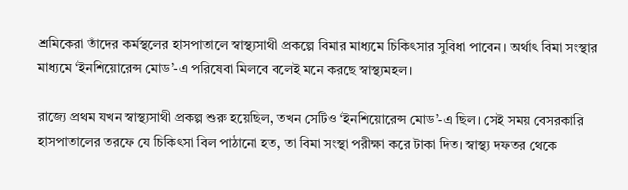শ্রমিকেরা তাঁদের কর্মস্থলের হাসপাতালে স্বাস্থ্যসাথী প্রকল্পে বিমার মাধ্যমে চিকিৎসার সুবিধা পাবেন। অর্থাৎ বিমা সংস্থার মাধ্যমে ‘ইনশিয়োরেন্স মোড’-এ পরিষেবা মিলবে বলেই মনে করছে স্বাস্থ্যমহল।

রাজ্যে প্রথম যখন স্বাস্থ্যসাথী প্রকল্প শুরু হয়েছিল, তখন সেটিও ‘ইনশিয়োরেন্স মোড’-এ ছিল। সেই সময় বেসরকারি হাসপাতালের তরফে যে চিকিৎসা বিল পাঠানো হত, তা বিমা সংস্থা পরীক্ষা করে টাকা দিত। স্বাস্থ্য দফতর থেকে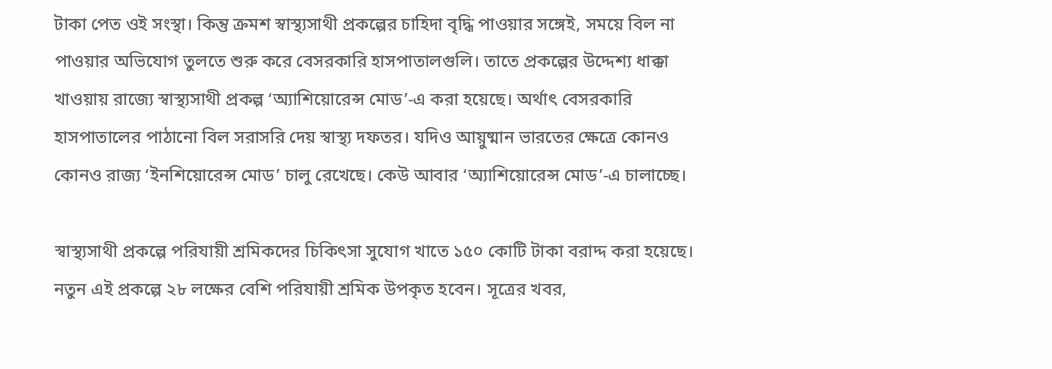টাকা পেত ওই সংস্থা। কিন্তু ক্রমশ স্বাস্থ্যসাথী প্রকল্পের চাহিদা বৃদ্ধি পাওয়ার সঙ্গেই, সময়ে বিল না পাওয়ার অভিযোগ তুলতে শুরু করে বেসরকারি হাসপাতালগুলি। তাতে প্রকল্পের উদ্দেশ্য ধাক্কা খাওয়ায় রাজ্যে স্বাস্থ্যসাথী প্রকল্প ‘অ্যাশিয়োরেন্স মোড’-এ করা হয়েছে। অর্থাৎ বেসরকারি হাসপাতালের পাঠানো বিল সরাসরি দেয় স্বাস্থ্য দফতর। যদিও আয়ুষ্মান ভারতের ক্ষেত্রে কোনও কোনও রাজ্য ‘ইনশিয়োরেন্স মোড’ চালু রেখেছে। কেউ আবার ‘অ্যাশিয়োরেন্স মোড’-এ চালাচ্ছে।

স্বাস্থ্যসাথী প্রকল্পে পরিযায়ী শ্রমিকদের চিকিৎসা সুযোগ খাতে ১৫০ কোটি টাকা বরাদ্দ করা হয়েছে। নতুন এই প্রকল্পে ২৮ লক্ষের বেশি পরিযায়ী শ্রমিক উপকৃত হবেন। সূত্রের খবর,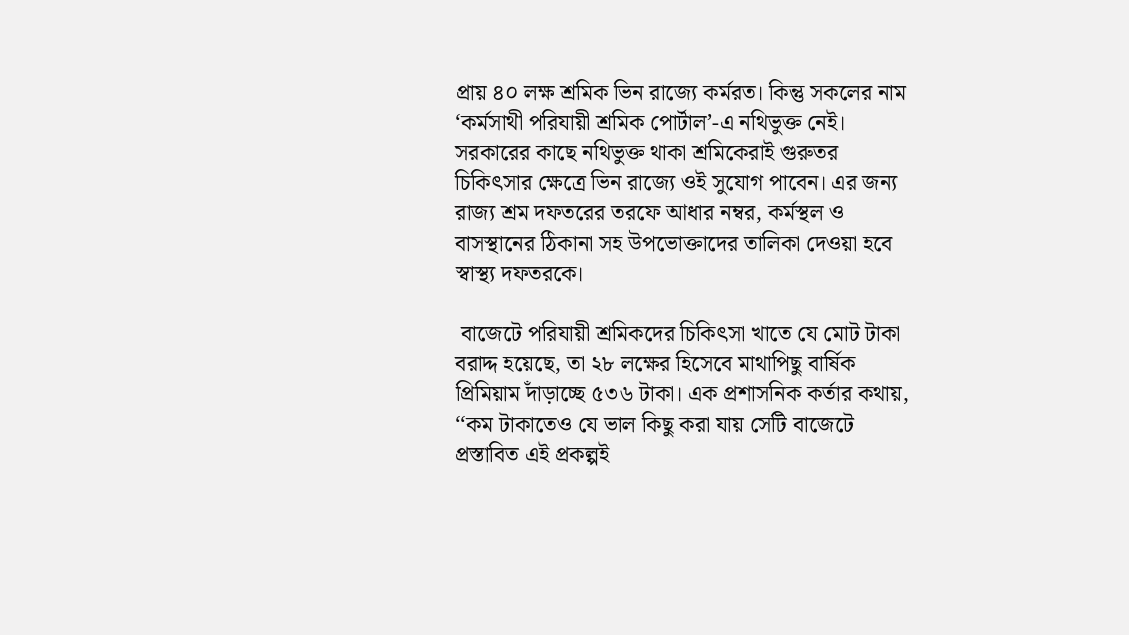প্রায় ৪০ লক্ষ শ্রমিক ভিন রাজ্যে কর্মরত। কিন্তু সকলের নাম ‘কর্মসাথী পরিযায়ী শ্রমিক পোর্টাল’-এ নথিভুক্ত নেই। সরকারের কাছে নথিভুক্ত থাকা শ্রমিকেরাই গুরুতর চিকিৎসার ক্ষেত্রে ভিন রাজ্যে ওই সুযোগ পাবেন। এর জন্য রাজ্য শ্রম দফতরের তরফে আধার নম্বর, কর্মস্থল ও বাসস্থানের ঠিকানা সহ উপভোক্তাদের তালিকা দেওয়া হবে স্বাস্থ্য দফতরকে।

 বাজেটে পরিযায়ী শ্রমিকদের চিকিৎসা খাতে যে মোট টাকা বরাদ্দ হয়েছে, তা ২৮ লক্ষের হিসেবে মাথাপিছু বার্ষিক প্রিমিয়াম দাঁড়াচ্ছে ৫৩৬ টাকা। এক প্রশাসনিক কর্তার কথায়, ‘‘কম টাকাতেও যে ভাল কিছু করা যায় সেটি বাজেটে প্রস্তাবিত এই প্রকল্পই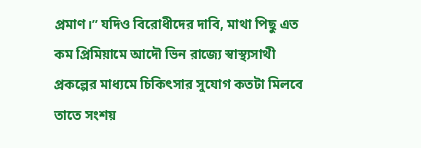প্রমাণ।’’ যদিও বিরোধীদের দাবি, মাথা পিছু এত কম প্রিমিয়ামে আদৌ ভিন রাজ্যে স্বাস্থ্যসাথী প্রকল্পের মাধ্যমে চিকিৎসার সুযোগ কতটা মিলবে তাতে সংশয়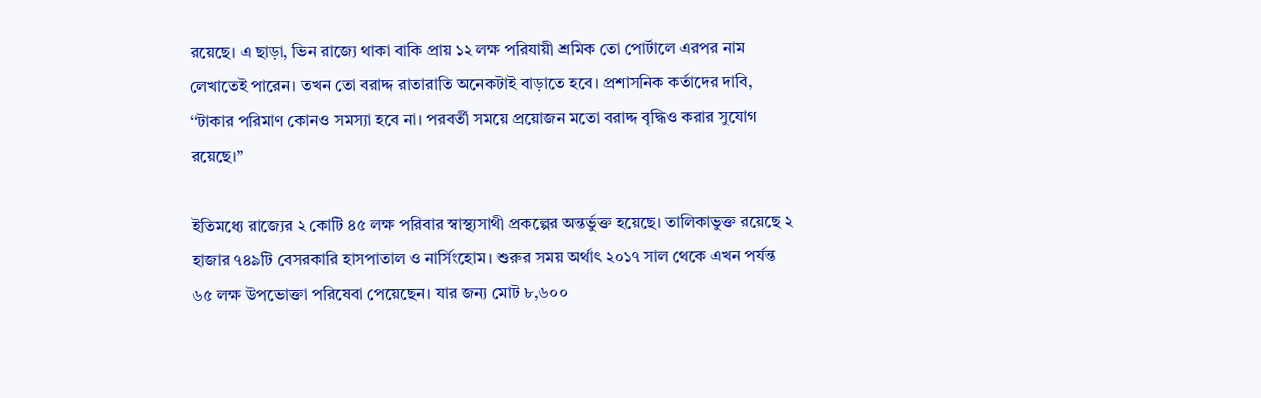রয়েছে। এ ছাড়া, ভিন রাজ্যে থাকা বাকি প্রায় ১২ লক্ষ পরিযায়ী শ্রমিক তো পোর্টালে এরপর নাম লেখাতেই পারেন। তখন তো বরাদ্দ রাতারাতি অনেকটাই বাড়াতে হবে। প্রশাসনিক কর্তাদের দাবি, ‘‘টাকার পরিমাণ কোনও সমস্যা হবে না। পরবর্তী সময়ে প্রয়োজন মতো বরাদ্দ বৃদ্ধিও করার সুযোগ রয়েছে।’’

ইতিমধ্যে রাজ্যের ২ কোটি ৪৫ লক্ষ পরিবার স্বাস্থ্যসাথী প্রকল্পের অন্তর্ভুক্ত হয়েছে। তালিকাভুক্ত রয়েছে ২ হাজার ৭৪৯টি বেসরকারি হাসপাতাল ও নার্সিংহোম। শুরুর সময় অর্থাৎ ২০১৭ সাল থেকে এখন পর্যন্ত ৬৫ লক্ষ উপভোক্তা পরিষেবা পেয়েছেন। যার জন্য মোট ৮,৬০০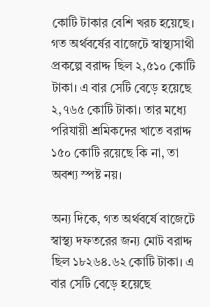কোটি টাকার বেশি খরচ হয়েছে। গত অর্থবর্ষের বাজেটে স্বাস্থ্যসাথী প্রকল্পে বরাদ্দ ছিল ২,৫১০ কোটি টাকা। এ বার সেটি বেড়ে হয়েছে ২,৭৬৫ কোটি টাকা। তার মধ্যে পরিযায়ী শ্রমিকদের খাতে বরাদ্দ ১৫০ কোটি রয়েছে কি না, তা অবশ্য স্পষ্ট নয়।

অন্য দিকে, গত অর্থবর্ষে বাজেটে স্বাস্থ্য দফতরের জন্য মোট বরাদ্দ ছিল ১৮২৬৪.৬২ কোটি টাকা। এ বার সেটি বেড়ে হয়েছে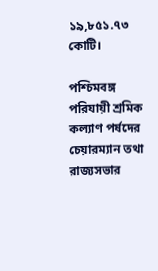১৯,৮৫১.৭৩ কোটি।

পশ্চিমবঙ্গ পরিযায়ী শ্রমিক কল্যাণ পর্ষদের চেয়ারম্যান তথা রাজ্যসভার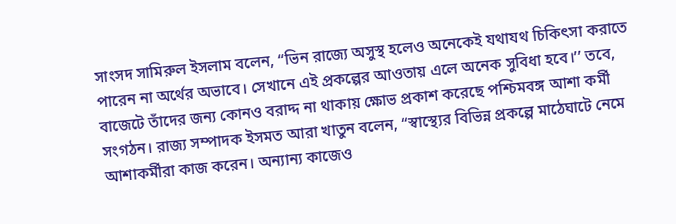সাংসদ সামিরুল ইসলাম বলেন, ‘‘ভিন রাজ্যে অসুস্থ হলেও অনেকেই যথাযথ চিকিৎসা করাতে পারেন না অর্থের অভাবে। সেখানে এই প্রকল্পের আওতায় এলে অনেক সুবিধা হবে।’’ তবে, বাজেটে তাঁদের জন্য কোনও বরাদ্দ না থাকায় ক্ষোভ প্রকাশ করেছে পশ্চিমবঙ্গ আশা কর্মী সংগঠন। রাজ্য সম্পাদক ইসমত আরা খাতুন বলেন, ‘‘স্বাস্থ্যের বিভিন্ন প্রকল্পে মাঠেঘাটে নেমে আশাকর্মীরা কাজ করেন। অন্যান্য কাজেও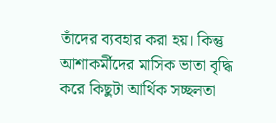তাঁদের ব্যবহার করা হয়। কিন্তু আশাকর্মীদের মাসিক ভাতা বৃদ্ধি করে কিছুটা আর্থিক সচ্ছলতা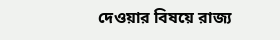দেওয়ার বিষয়ে রাজ্য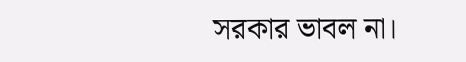সরকার ভাবল না।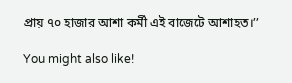প্রায় ৭০ হাজার আশা কর্মী এই বাজেটে আশাহত।’’

You might also like!